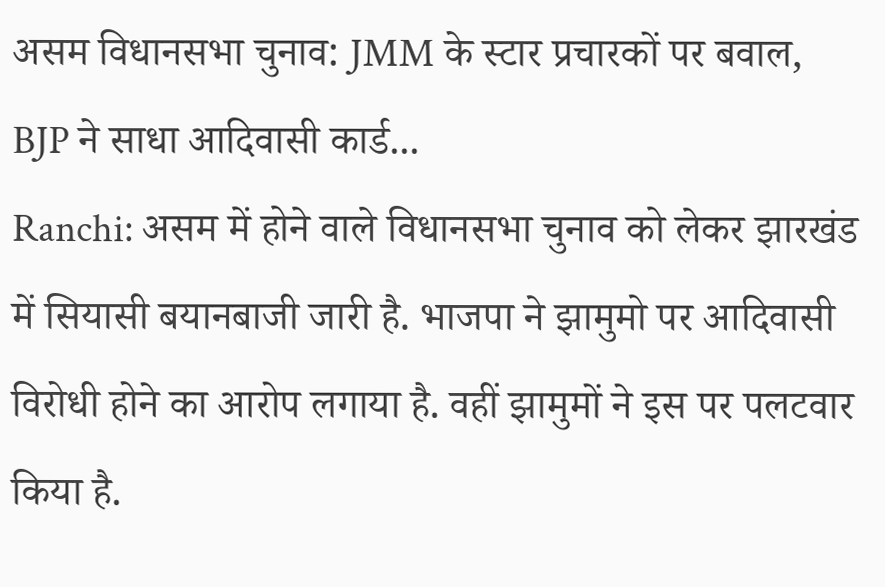असम विधानसभा चुनाव: JMM के स्टार प्रचारकों पर बवाल, BJP ने साधा आदिवासी कार्ड...
Ranchi: असम में होने वाले विधानसभा चुनाव को लेकर झारखंड में सियासी बयानबाजी जारी है. भाजपा ने झामुमो पर आदिवासी विरोधी होने का आरोप लगाया है. वहीं झामुमों ने इस पर पलटवार किया है.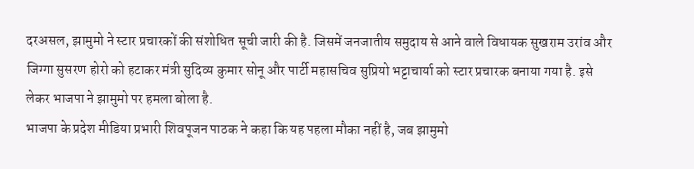दरअसल, झामुमो ने स्टार प्रचारकों की संशोधित सूची जारी की है. जिसमें जनजातीय समुदाय से आने वाले विधायक सुखराम उरांव और जिग्गा सुसरण होरो को हटाकर मंत्री सुदिव्य कुमार सोनू और पार्टी महासचिव सुप्रियो भट्टाचार्या को स्टार प्रचारक बनाया गया है. इसे लेकर भाजपा ने झामुमो पर हमला बोला है.
भाजपा के प्रदेश मीडिया प्रभारी शिवपूजन पाठक ने कहा कि यह पहला मौका नहीं है, जब झामुमो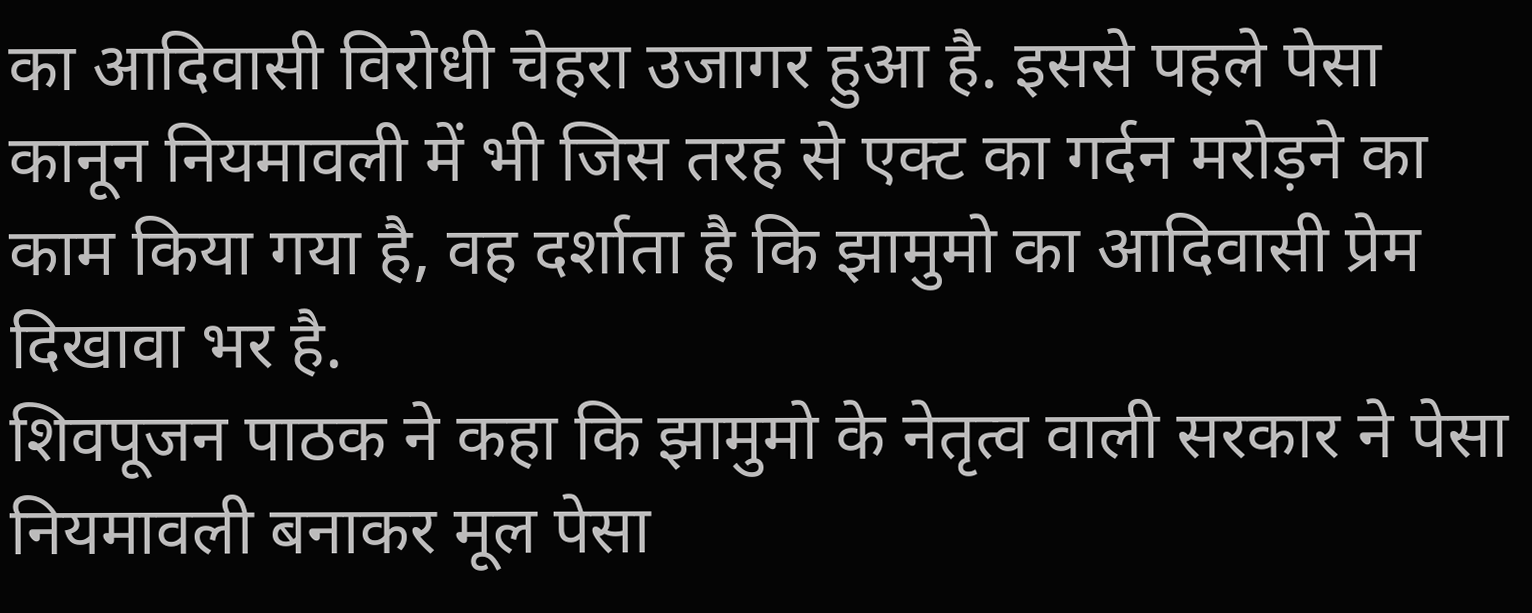का आदिवासी विरोधी चेहरा उजागर हुआ है. इससे पहले पेसा कानून नियमावली में भी जिस तरह से एक्ट का गर्दन मरोड़ने का काम किया गया है, वह दर्शाता है कि झामुमो का आदिवासी प्रेम दिखावा भर है.
शिवपूजन पाठक ने कहा कि झामुमो के नेतृत्व वाली सरकार ने पेसा नियमावली बनाकर मूल पेसा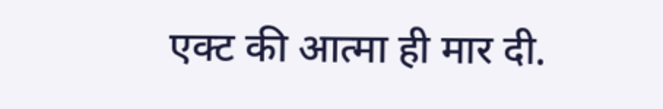एक्ट की आत्मा ही मार दी.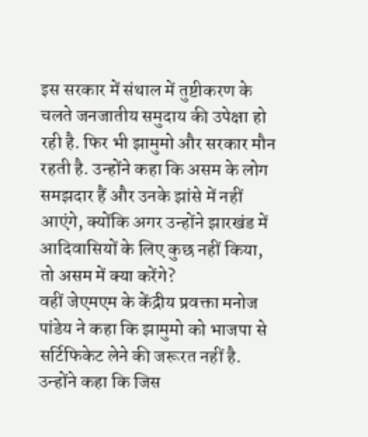इस सरकार में संथाल में तुष्टीकरण के चलते जनजातीय समुदाय की उपेक्षा हो रही है. फिर भी झामुमो और सरकार मौन रहती है. उन्होंने कहा कि असम के लोग समझदार हैं और उनके झांसे में नहीं आएंगे, क्योंकि अगर उन्होंने झारखंड में आदिवासियों के लिए कुछ नहीं किया, तो असम में क्या करेंगे?
वहीं जेएमएम के केंद्रीय प्रवक्ता मनोज पांडेय ने कहा कि झामुमो को भाजपा से सर्टिफिकेट लेने की जरूरत नहीं है. उन्होंने कहा कि जिस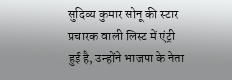सुदिव्य कुमार सोनू की स्टार प्रचारक वाली लिस्ट में एंट्री हुई है, उन्होंने भाजपा के नेता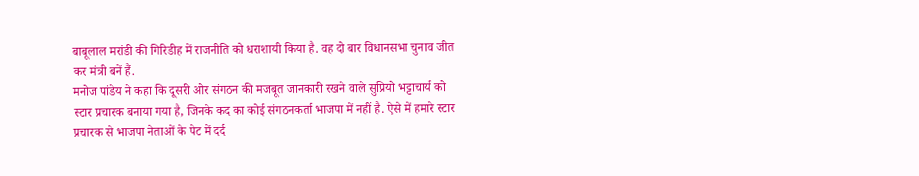बाबूलाल मरांडी की गिरिडीह में राजनीति को धराशायी किया है. वह दो बार विधानसभा चुनाव जीत कर मंत्री बनें हैं.
मनोज पांडेय ने कहा कि दूसरी ओर संगठन की मजबूत जानकारी रखने वाले सुप्रियो भट्टाचार्य को स्टार प्रचारक बनाया गया है, जिनके कद का कोई संगठनकर्ता भाजपा में नहीं है. ऐसे में हमारे स्टार प्रचारक से भाजपा नेताओं के पेट में दर्द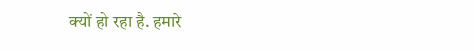क्यों हो रहा है. हमारे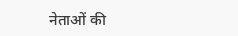नेताओं की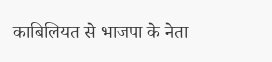काबिलियत से भाजपा के नेता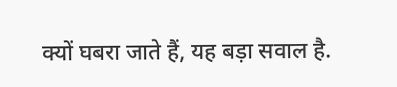क्यों घबरा जाते हैं, यह बड़ा सवाल है.